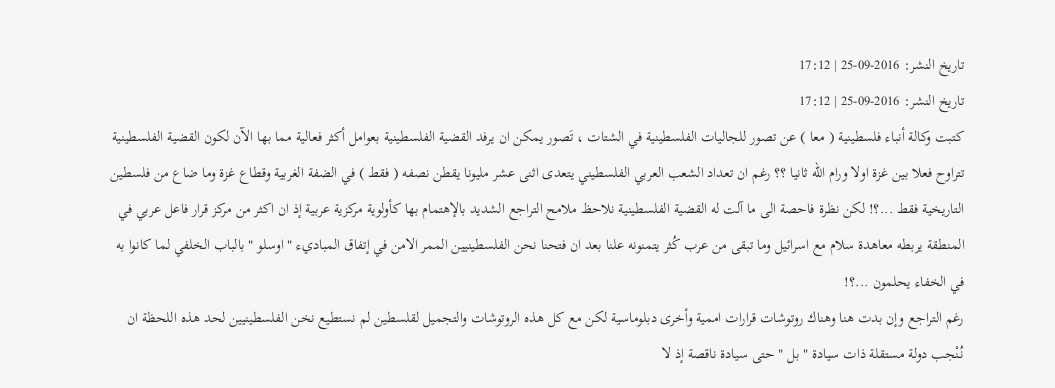تاريخ النشر: 2016-09-25 | 17:12
تاريخ النشر: 2016-09-25 | 17:12
كتبت وكالة أنباء فلسطينية ( معا ) عن تصور للجاليات الفلسطينية في الشتات ، تَصور يمكن ان يرفد القضية الفلسطينية بعوامل أكثر فعالية مما بها الآن لكون القضية الفلسطينية تتراوح فعلا بين غزة اولا ورام الله ثانيا ؟؟ رغم ان تعداد الشعب العربي الفلسطيني يتعدى اثنى عشر مليونا يقطن نصفه ( فقط ) في الضفة الغربية وقطاع غزة وما ضاع من فلسطين التاريخية فقط ...؟! لكن نظرة فاحصة الى ما آلت له القضية الفلسطينية نلاحظ ملامح التراجع الشديد بالإهتمام بها كأولوية مركزية عربية إذ ان اكثر من مركز قرار فاعل عربي في المنطقة يربطه معاهدة سلام مع اسرائيل وما تبقى من عرب كُثر يتمنونه علنا بعد ان فتحنا نحن الفلسطينيين الممر الامن في إتفاق المباديء " اوسلو " بالباب الخلفي لما كانوا به في الخفاء يحلمون ...؟!
رغم التراجع وإن بدت هنا وهناك روتوشات قرارات اممية وأخرى دبلوماسية لكن مع كل هذه الروتوشات والتجميل لقلسطين لم نستطيع نخن الفلسطينيين لحد هذه اللحظة ان نُنْجب دولة مستقلة ذات سيادة " بل " حتى سيادة ناقصة إذ لا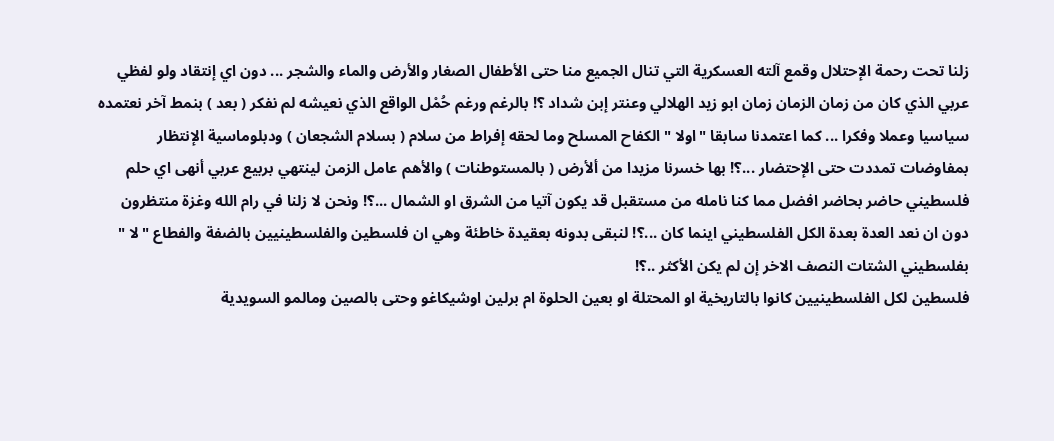زلنا تحت رحمة الإحتلال وقمع آلته العسكرية التي تنال الجميع منا حتى الأطفال الصغار والأرض والماء والشجر ... دون اي إنتقاد ولو لفظي عربي الذي كان من زمان الزمان زمان ابو زيد الهلالي وعنتر إبن شداد ؟! بالرغم ورغم حُمْل الواقع الذي نعيشه لم نفكر ( بعد ) بنمط آخر نعتمده سياسيا وعملا وفكرا ... كما اعتمدنا سابقا "اولا " الكفاح المسلح وما لحقه إفراط من سلام ( بسلام الشجعان ) ودبلوماسية الإنتظار بمفاوضات تمددت حتى الإحتضار ...؟! بها خسرنا مزيدا من ألأرض ( بالمستوطنات ) والأهم عامل الزمن لينتهي بربيع عربي أنهى اي حلم فلسطيني حاضر بحاضر افضل مما كنا نامله من مستقبل قد يكون آتيا من الشرق او الشمال ...؟! ونحن لا زلنا في رام الله وغزة منتظرون دون ان نعد العدة بعدة الكل الفلسطيني اينما كان ...؟! لنبقى بدونه بعقيدة خاطئة وهي ان فلسطين والفلسطينيين بالضفة والفطاع " لا " بفلسطيني الشتات النصف الاخر إن لم يكن الأكثر ..؟!
فلسطين لكل الفلسطينيين كانوا بالتاريخية او المحتلة او بعين الحلوة ام برلين اوشيكاغو وحتى بالصين ومالمو السويدية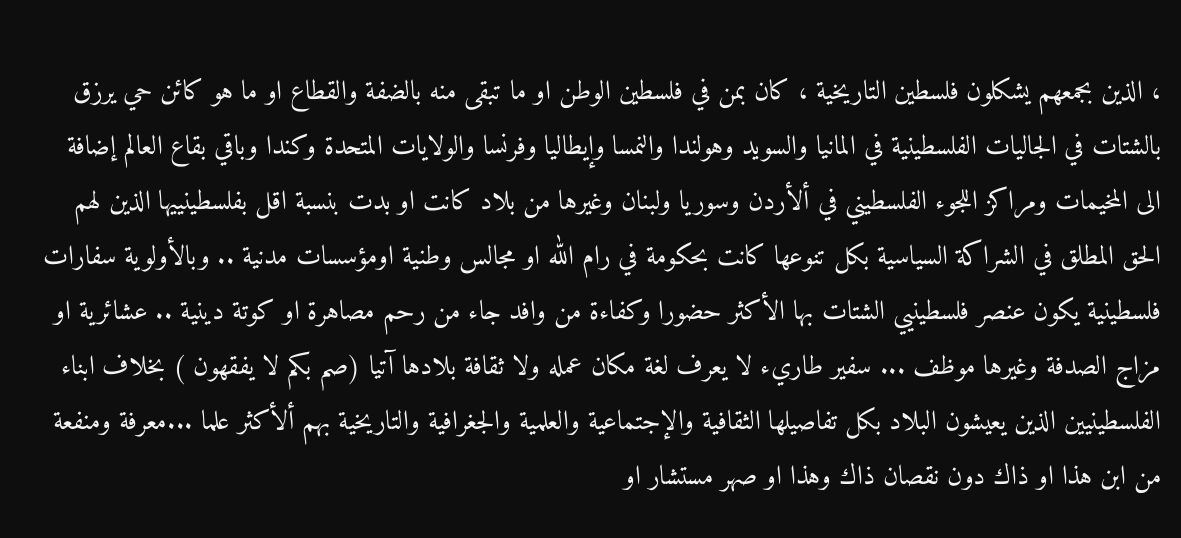، الذين بجمعهم يشكلون فلسطين التاريخية ، كان بمن في فلسطين الوطن او ما تبقى منه بالضفة والقطاع او ما هو كائن حي يرزق بالشتات في الجاليات الفلسطينية في المانيا والسويد وهولندا والنمسا وإيطاليا وفرنسا والولايات المتحدة وكندا وباقي بقاع العالم إضافة الى المخيمات ومراكز اللجوء الفلسطيني في ألأردن وسوريا ولبنان وغيرها من بلاد كانت او بدت بنسبة اقل بفلسطينييها الذين لهم الحق المطلق في الشراكة السياسية بكل تنوعها كانت بحكومة في رام الله او مجالس وطنية اومؤسسات مدنية .. وبالأولوية سفارات فلسطينية يكون عنصر فلسطينيي الشتات بها الأكثر حضورا وكفاءة من وافد جاء من رحم مصاهرة او كوتة دينية .. عشائرية او مزاج الصدفة وغيرها موظف ... سفير طاريء لا يعرف لغة مكان عمله ولا ثقافة بلادها آتيا (صم بكم لا يفقهون ) بخلاف ابناء الفلسطينيين الذين يعيشون البلاد بكل تفاصيلها الثقافية والإجتماعية والعلمية والجغرافية والتاريخية بهم ألأكثر علما ...معرفة ومنفعة من ابن هذا او ذاك دون نقصان ذاك وهذا او صهر مستشار او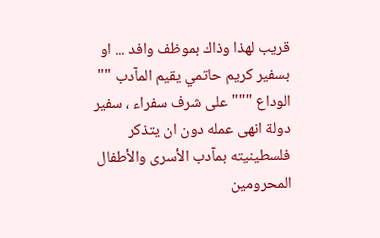قريب لهذا وذاك بموظف وافد ... او بسفير كريم حاتمي يقيم المآدب "" الوداع """ على شرف سفراء ، سفير دولة انهى عمله دون ان يتذكر فلسطينيته بمآدب الأسرى والأطفال المحرومين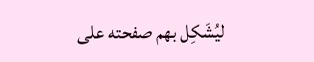ليُشَكِل بهم صفحته على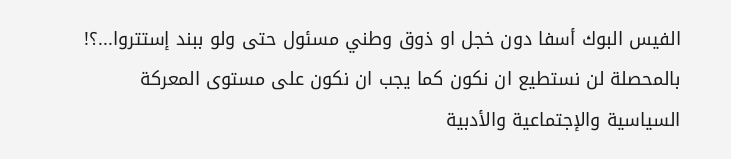الفيس البوك أسفا دون خجل او ذوق وطني مسئول حتى ولو ببند إستتروا...؟!
بالمحصلة لن نستطيع ان نكون كما يجب ان نكون على مستوى المعركة السياسية والإجتماعية والأدبية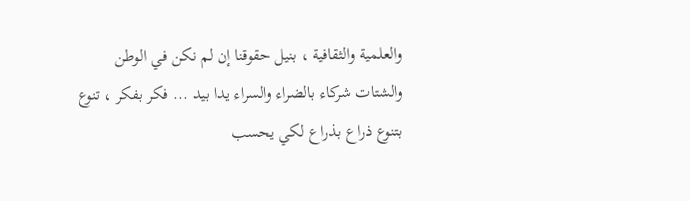والعلمية والثقافية ، بنيل حقوقنا إن لم نكن في الوطن والشتات شركاء بالضراء والسراء يدا بيد ... فكر بفكر ، تنوع بتنوع ذراع بذراع لكي يحسب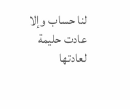لنا حساب وإلا عادت حليمة لعادتها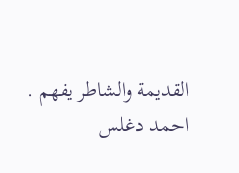القديمة والشاطر يفهم .
احمد دغلس